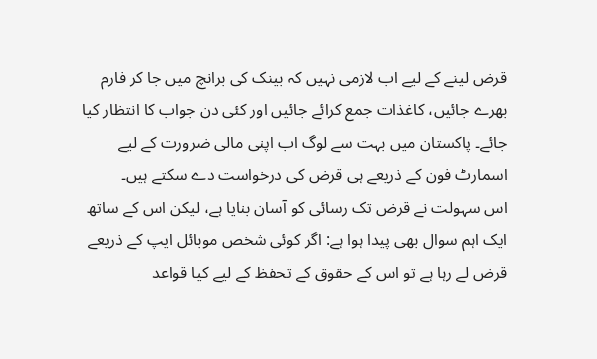قرض لینے کے لیے اب لازمی نہیں کہ بینک کی برانچ میں جا کر فارم بھرے جائیں، کاغذات جمع کرائے جائیں اور کئی دن جواب کا انتظار کیا جائے۔ پاکستان میں بہت سے لوگ اب اپنی مالی ضرورت کے لیے اسمارٹ فون کے ذریعے ہی قرض کی درخواست دے سکتے ہیں۔
اس سہولت نے قرض تک رسائی کو آسان بنایا ہے، لیکن اس کے ساتھ ایک اہم سوال بھی پیدا ہوا ہے: اگر کوئی شخص موبائل ایپ کے ذریعے قرض لے رہا ہے تو اس کے حقوق کے تحفظ کے لیے کیا قواعد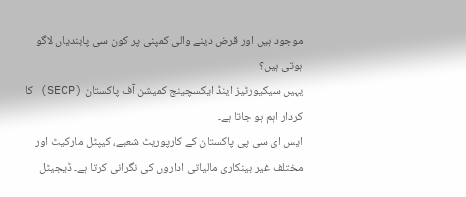موجود ہیں اور قرض دینے والی کمپنی پر کون سی پابندیاں لاگو ہوتی ہیں؟
یہیں سیکیورٹیز اینڈ ایکسچینج کمیشن آف پاکستان (SECP) کا کردار اہم ہو جاتا ہے۔
ایس ای سی پی پاکستان کے کارپوریٹ شعبے، کیپٹل مارکیٹ اور مختلف غیر بینکاری مالیاتی اداروں کی نگرانی کرتا ہے۔ ڈیجیٹل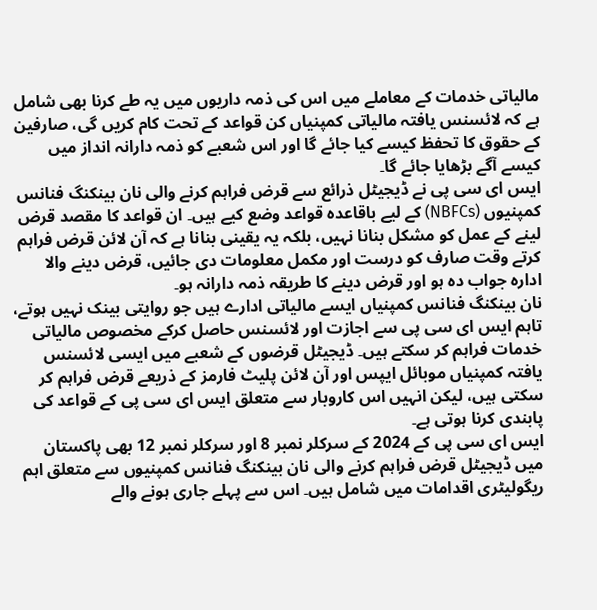مالیاتی خدمات کے معاملے میں اس کی ذمہ داریوں میں یہ طے کرنا بھی شامل ہے کہ لائسنس یافتہ مالیاتی کمپنیاں کن قواعد کے تحت کام کریں گی، صارفین کے حقوق کا تحفظ کیسے کیا جائے گا اور اس شعبے کو ذمہ دارانہ انداز میں کیسے آگے بڑھایا جائے گا۔
ایس ای سی پی نے ڈیجیٹل ذرائع سے قرض فراہم کرنے والی نان بینکنگ فنانس کمپنیوں (NBFCs) کے لیے باقاعدہ قواعد وضع کیے ہیں۔ ان قواعد کا مقصد قرض لینے کے عمل کو مشکل بنانا نہیں، بلکہ یہ یقینی بنانا ہے کہ آن لائن قرض فراہم کرتے وقت صارف کو درست اور مکمل معلومات دی جائیں، قرض دینے والا ادارہ جواب دہ ہو اور قرض دینے کا طریقہ ذمہ دارانہ ہو۔
نان بینکنگ فنانس کمپنیاں ایسے مالیاتی ادارے ہیں جو روایتی بینک نہیں ہوتے، تاہم ایس ای سی پی سے اجازت اور لائسنس حاصل کرکے مخصوص مالیاتی خدمات فراہم کر سکتے ہیں۔ ڈیجیٹل قرضوں کے شعبے میں ایسی لائسنس یافتہ کمپنیاں موبائل ایپس اور آن لائن پلیٹ فارمز کے ذریعے قرض فراہم کر سکتی ہیں، لیکن انہیں اس کاروبار سے متعلق ایس ای سی پی کے قواعد کی پابندی کرنا ہوتی ہے۔
ایس ای سی پی کے 2024 کے سرکلر نمبر 8 اور سرکلر نمبر 12 بھی پاکستان میں ڈیجیٹل قرض فراہم کرنے والی نان بینکنگ فنانس کمپنیوں سے متعلق اہم ریگولیٹری اقدامات میں شامل ہیں۔ اس سے پہلے جاری ہونے والے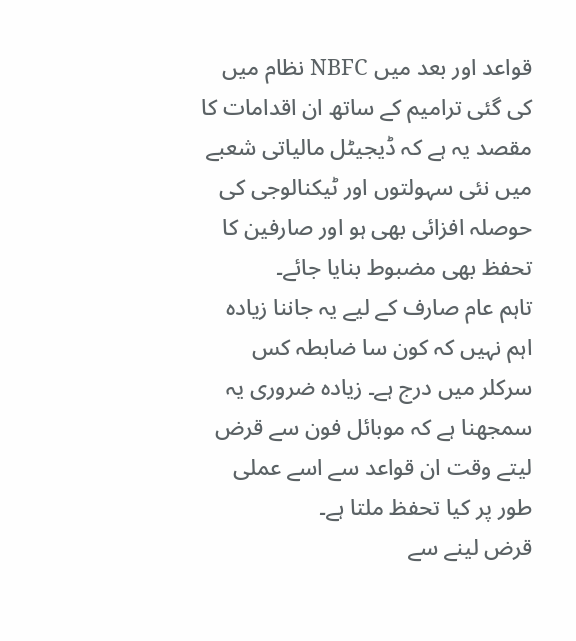قواعد اور بعد میں NBFC نظام میں کی گئی ترامیم کے ساتھ ان اقدامات کا مقصد یہ ہے کہ ڈیجیٹل مالیاتی شعبے میں نئی سہولتوں اور ٹیکنالوجی کی حوصلہ افزائی بھی ہو اور صارفین کا تحفظ بھی مضبوط بنایا جائے۔
تاہم عام صارف کے لیے یہ جاننا زیادہ اہم نہیں کہ کون سا ضابطہ کس سرکلر میں درج ہے۔ زیادہ ضروری یہ سمجھنا ہے کہ موبائل فون سے قرض لیتے وقت ان قواعد سے اسے عملی طور پر کیا تحفظ ملتا ہے۔
قرض لینے سے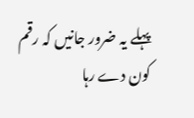پہلے یہ ضرور جانیں کہ رقم کون دے رہا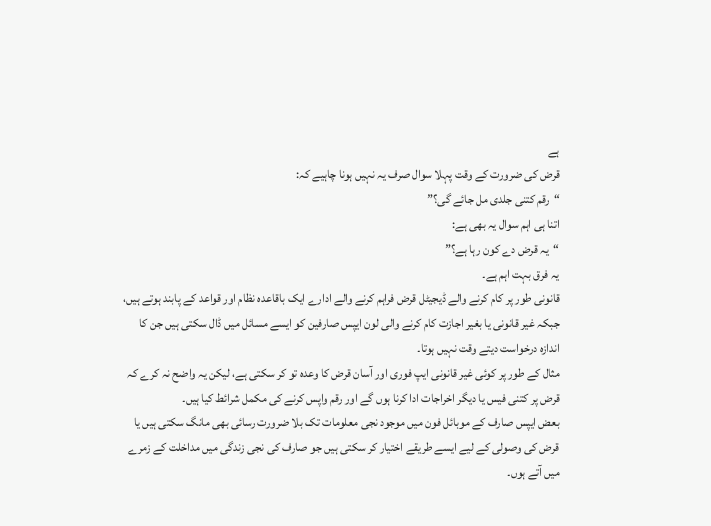ہے
قرض کی ضرورت کے وقت پہلا سوال صرف یہ نہیں ہونا چاہیے کہ:
“رقم کتنی جلدی مل جائے گی؟”
اتنا ہی اہم سوال یہ بھی ہے:
“یہ قرض دے کون رہا ہے؟”
یہ فرق بہت اہم ہے۔
قانونی طور پر کام کرنے والے ڈیجیٹل قرض فراہم کرنے والے ادارے ایک باقاعدہ نظام اور قواعد کے پابند ہوتے ہیں، جبکہ غیر قانونی یا بغیر اجازت کام کرنے والی لون ایپس صارفین کو ایسے مسائل میں ڈال سکتی ہیں جن کا اندازہ درخواست دیتے وقت نہیں ہوتا۔
مثال کے طور پر کوئی غیر قانونی ایپ فوری اور آسان قرض کا وعدہ تو کر سکتی ہے، لیکن یہ واضح نہ کرے کہ قرض پر کتنی فیس یا دیگر اخراجات ادا کرنا ہوں گے اور رقم واپس کرنے کی مکمل شرائط کیا ہیں۔
بعض ایپس صارف کے موبائل فون میں موجود نجی معلومات تک بلا ضرورت رسائی بھی مانگ سکتی ہیں یا قرض کی وصولی کے لیے ایسے طریقے اختیار کر سکتی ہیں جو صارف کی نجی زندگی میں مداخلت کے زمرے میں آتے ہوں۔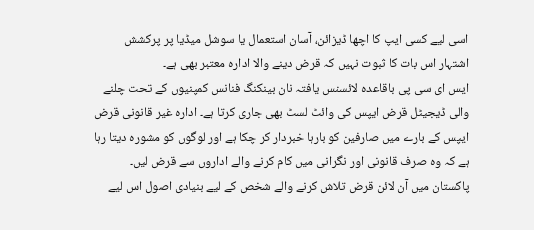اسی لیے کسی ایپ کا اچھا ڈیزائن، آسان استعمال یا سوشل میڈیا پر پرکشش اشتہار اس بات کا ثبوت نہیں کہ قرض دینے والا ادارہ معتبر بھی ہے۔
ایس ای سی پی باقاعدہ لائسنس یافتہ نان بینکنگ فنانس کمپنیوں کے تحت چلنے والی ڈیجیٹل قرض ایپس کی وائٹ لسٹ بھی جاری کرتا ہے۔ ادارہ غیر قانونی قرض ایپس کے بارے میں صارفین کو بارہا خبردار کر چکا ہے اور لوگوں کو مشورہ دیتا رہا ہے کہ وہ صرف قانونی اور نگرانی میں کام کرنے والے اداروں سے قرض لیں۔
پاکستان میں آن لائن قرض تلاش کرنے والے شخص کے لیے بنیادی اصول اس لیے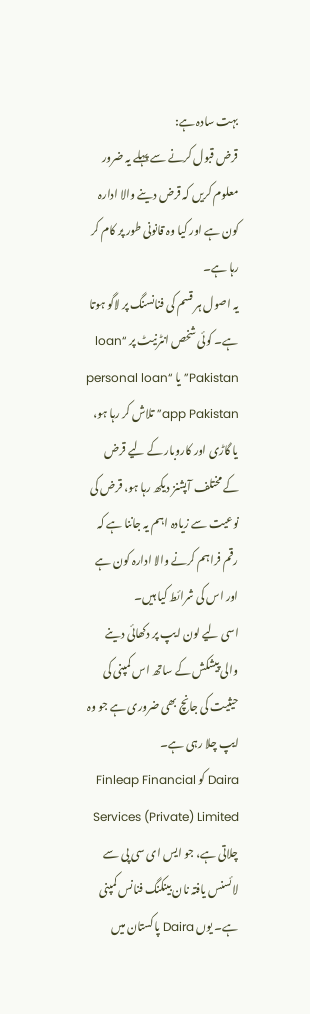بہت سادہ ہے:
قرض قبول کرنے سے پہلے یہ ضرور معلوم کریں کہ قرض دینے والا ادارہ کون ہے اور کیا وہ قانونی طور پر کام کر رہا ہے۔
یہ اصول ہر قسم کی فنانسنگ پر لاگو ہوتا ہے۔ کوئی شخص انٹرنیٹ پر “loan Pakistan” یا “personal loan app Pakistan” تلاش کر رہا ہو، یا گاڑی اور کاروبار کے لیے قرض کے مختلف آپشنز دیکھ رہا ہو، قرض کی نوعیت سے زیادہ اہم یہ جاننا ہے کہ رقم فراہم کرنے والا ادارہ کون ہے اور اس کی شرائط کیا ہیں۔
اسی لیے لون ایپ پر دکھائی دینے والی پیشکش کے ساتھ اس کمپنی کی حیثیت کی جانچ بھی ضروری ہے جو وہ ایپ چلا رہی ہے۔
Daira کو Finleap Financial Services (Private) Limited چلاتی ہے، جو ایس ای سی پی سے لائسنس یافتہ نان بینکنگ فنانس کمپنی ہے۔ یوں Daira پاکستان میں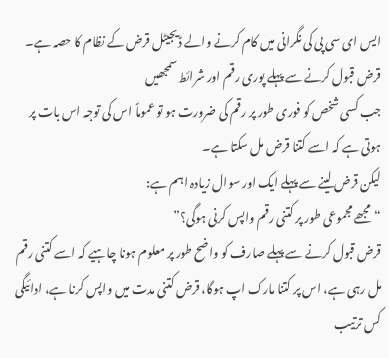ایس ای سی پی کی نگرانی میں کام کرنے والے ڈیجیٹل قرض کے نظام کا حصہ ہے۔
قرض قبول کرنے سے پہلے پوری رقم اور شرائط سمجھیں
جب کسی شخص کو فوری طور پر رقم کی ضرورت ہو تو عموماً اس کی توجہ اس بات پر ہوتی ہے کہ اسے کتنا قرض مل سکتا ہے۔
لیکن قرض لینے سے پہلے ایک اور سوال زیادہ اہم ہے:
“مجھے مجموعی طور پر کتنی رقم واپس کرنی ہوگی؟”
قرض قبول کرنے سے پہلے صارف کو واضح طور پر معلوم ہونا چاہیے کہ اسے کتنی رقم مل رہی ہے، اس پر کتنا مارک اپ ہوگا، قرض کتنی مدت میں واپس کرنا ہے، ادائیگی کس ترتیب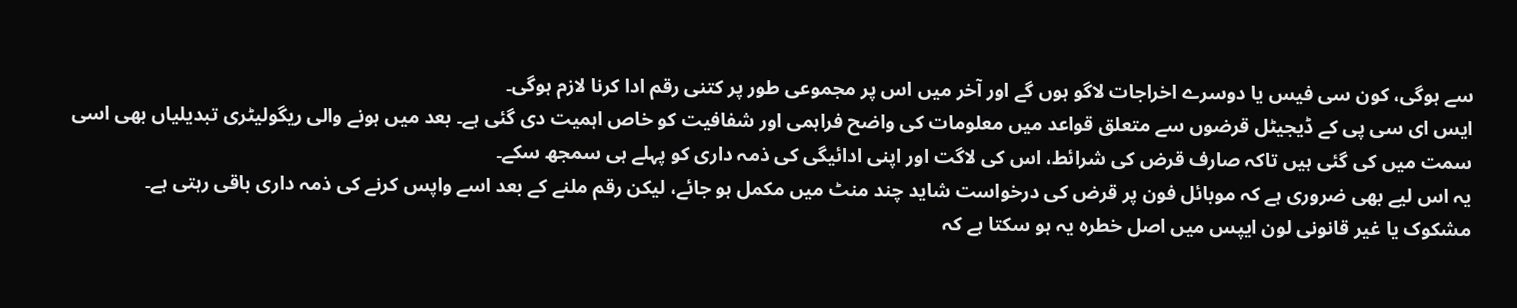سے ہوگی، کون سی فیس یا دوسرے اخراجات لاگو ہوں گے اور آخر میں اس پر مجموعی طور پر کتنی رقم ادا کرنا لازم ہوگی۔
ایس ای سی پی کے ڈیجیٹل قرضوں سے متعلق قواعد میں معلومات کی واضح فراہمی اور شفافیت کو خاص اہمیت دی گئی ہے۔ بعد میں ہونے والی ریگولیٹری تبدیلیاں بھی اسی سمت میں کی گئی ہیں تاکہ صارف قرض کی شرائط، اس کی لاگت اور اپنی ادائیگی کی ذمہ داری کو پہلے ہی سمجھ سکے۔
یہ اس لیے بھی ضروری ہے کہ موبائل فون پر قرض کی درخواست شاید چند منٹ میں مکمل ہو جائے، لیکن رقم ملنے کے بعد اسے واپس کرنے کی ذمہ داری باقی رہتی ہے۔
مشکوک یا غیر قانونی لون ایپس میں اصل خطرہ یہ ہو سکتا ہے کہ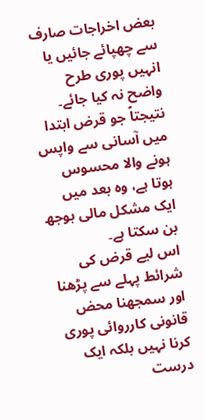بعض اخراجات صارف سے چھپائے جائیں یا انہیں پوری طرح واضح نہ کیا جائے۔ نتیجتاً جو قرض ابتدا میں آسانی سے واپس ہونے والا محسوس ہوتا ہے، وہ بعد میں ایک مشکل مالی بوجھ بن سکتا ہے۔
اس لیے قرض کی شرائط پہلے سے پڑھنا اور سمجھنا محض قانونی کارروائی پوری کرنا نہیں بلکہ ایک درست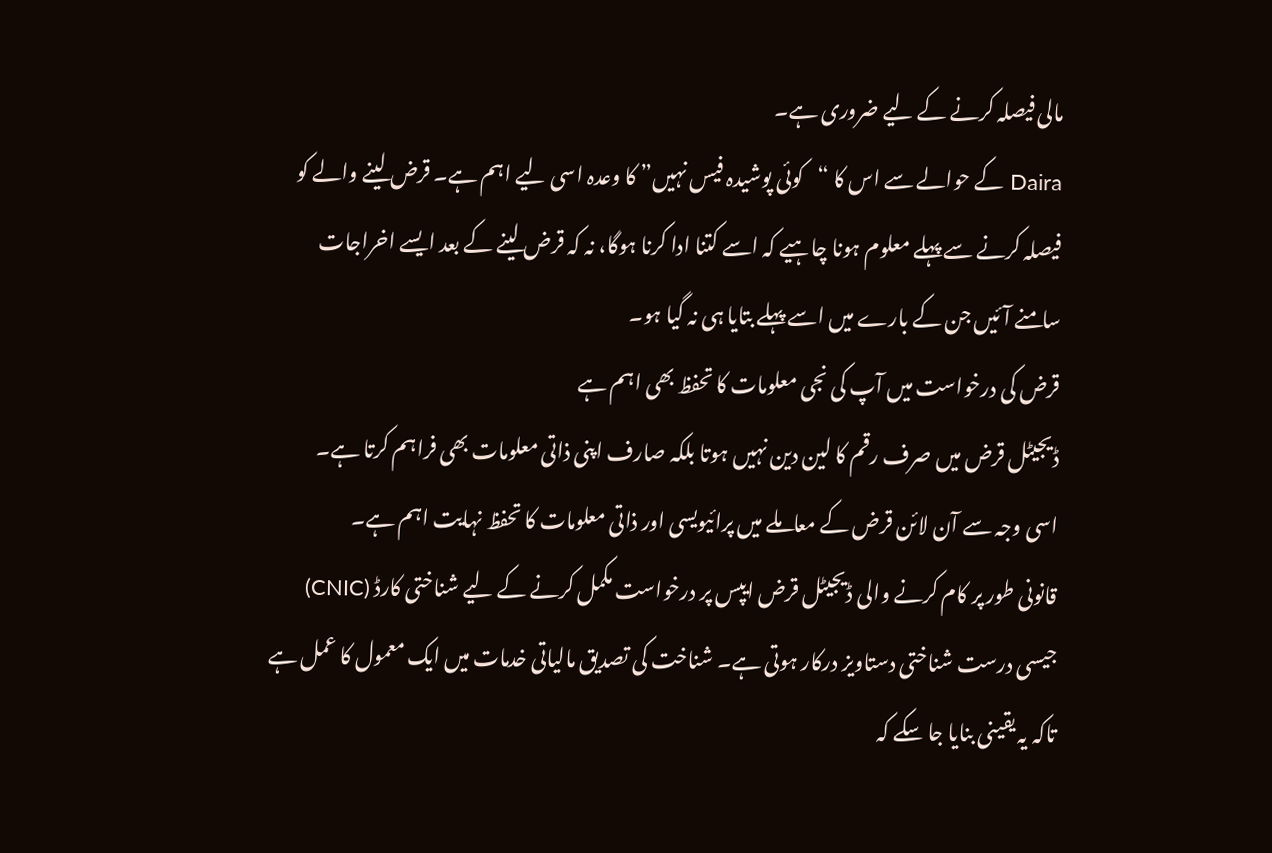مالی فیصلہ کرنے کے لیے ضروری ہے۔
Daira کے حوالے سے اس کا “کوئی پوشیدہ فیس نہیں” کا وعدہ اسی لیے اہم ہے۔ قرض لینے والے کو فیصلہ کرنے سے پہلے معلوم ہونا چاہیے کہ اسے کتنا ادا کرنا ہوگا، نہ کہ قرض لینے کے بعد ایسے اخراجات سامنے آئیں جن کے بارے میں اسے پہلے بتایا ہی نہ گیا ہو۔
قرض کی درخواست میں آپ کی نجی معلومات کا تحفظ بھی اہم ہے
ڈیجیٹل قرض میں صرف رقم کا لین دین نہیں ہوتا بلکہ صارف اپنی ذاتی معلومات بھی فراہم کرتا ہے۔
اسی وجہ سے آن لائن قرض کے معاملے میں پرائیویسی اور ذاتی معلومات کا تحفظ نہایت اہم ہے۔
قانونی طور پر کام کرنے والی ڈیجیٹل قرض ایپس پر درخواست مکمل کرنے کے لیے شناختی کارڈ (CNIC) جیسی درست شناختی دستاویز درکار ہوتی ہے۔ شناخت کی تصدیق مالیاتی خدمات میں ایک معمول کا عمل ہے تاکہ یہ یقینی بنایا جا سکے کہ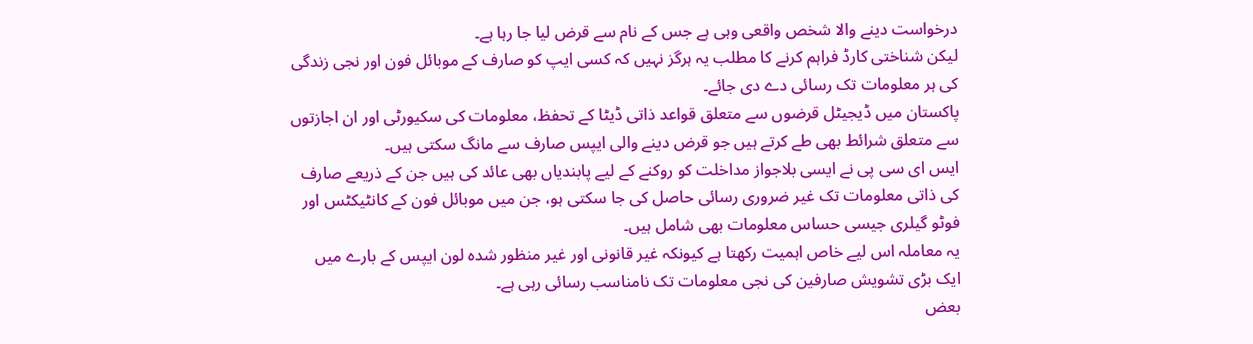درخواست دینے والا شخص واقعی وہی ہے جس کے نام سے قرض لیا جا رہا ہے۔
لیکن شناختی کارڈ فراہم کرنے کا مطلب یہ ہرگز نہیں کہ کسی ایپ کو صارف کے موبائل فون اور نجی زندگی کی ہر معلومات تک رسائی دے دی جائے۔
پاکستان میں ڈیجیٹل قرضوں سے متعلق قواعد ذاتی ڈیٹا کے تحفظ، معلومات کی سکیورٹی اور ان اجازتوں سے متعلق شرائط بھی طے کرتے ہیں جو قرض دینے والی ایپس صارف سے مانگ سکتی ہیں۔
ایس ای سی پی نے ایسی بلاجواز مداخلت کو روکنے کے لیے پابندیاں بھی عائد کی ہیں جن کے ذریعے صارف کی ذاتی معلومات تک غیر ضروری رسائی حاصل کی جا سکتی ہو، جن میں موبائل فون کے کانٹیکٹس اور فوٹو گیلری جیسی حساس معلومات بھی شامل ہیں۔
یہ معاملہ اس لیے خاص اہمیت رکھتا ہے کیونکہ غیر قانونی اور غیر منظور شدہ لون ایپس کے بارے میں ایک بڑی تشویش صارفین کی نجی معلومات تک نامناسب رسائی رہی ہے۔
بعض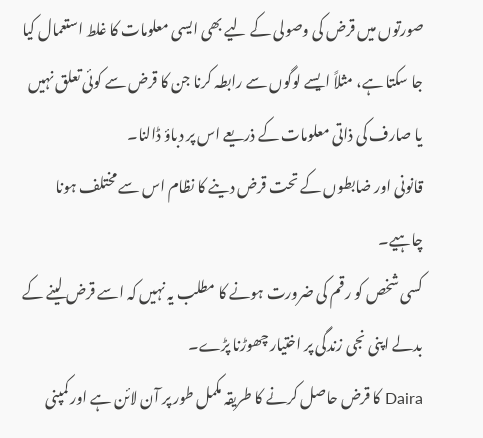صورتوں میں قرض کی وصولی کے لیے بھی ایسی معلومات کا غلط استعمال کیا جا سکتا ہے، مثلاً ایسے لوگوں سے رابطہ کرنا جن کا قرض سے کوئی تعلق نہیں یا صارف کی ذاتی معلومات کے ذریعے اس پر دباؤ ڈالنا۔
قانونی اور ضابطوں کے تحت قرض دینے کا نظام اس سے مختلف ہونا چاہیے۔
کسی شخص کو رقم کی ضرورت ہونے کا مطلب یہ نہیں کہ اسے قرض لینے کے بدلے اپنی نجی زندگی پر اختیار چھوڑنا پڑے۔
Daira کا قرض حاصل کرنے کا طریقہ مکمل طور پر آن لائن ہے اور کمپنی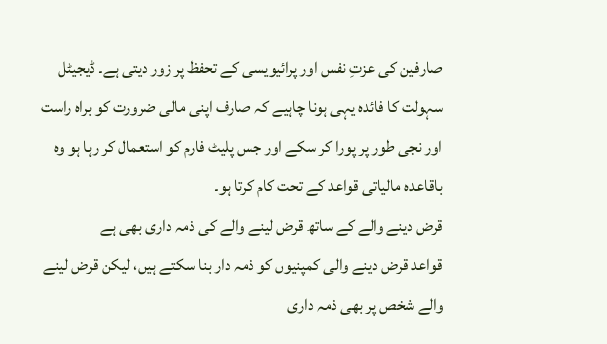صارفین کی عزتِ نفس اور پرائیویسی کے تحفظ پر زور دیتی ہے۔ ڈیجیٹل سہولت کا فائدہ یہی ہونا چاہیے کہ صارف اپنی مالی ضرورت کو براہ راست اور نجی طور پر پورا کر سکے اور جس پلیٹ فارم کو استعمال کر رہا ہو وہ باقاعدہ مالیاتی قواعد کے تحت کام کرتا ہو۔
قرض دینے والے کے ساتھ قرض لینے والے کی ذمہ داری بھی ہے
قواعد قرض دینے والی کمپنیوں کو ذمہ دار بنا سکتے ہیں، لیکن قرض لینے والے شخص پر بھی ذمہ داری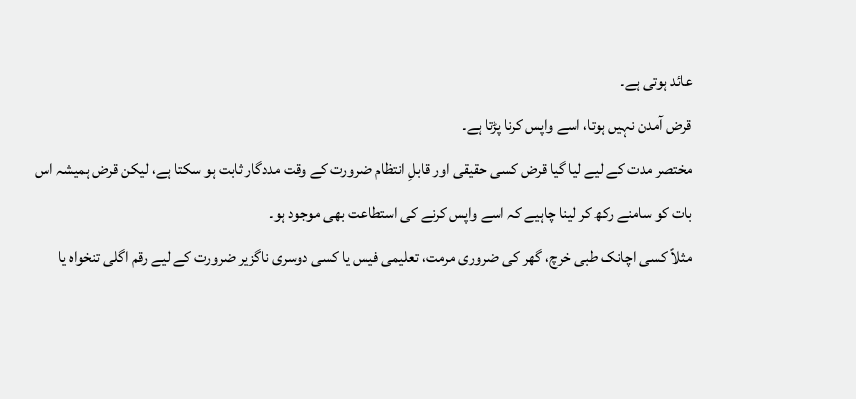عائد ہوتی ہے۔
قرض آمدن نہیں ہوتا، اسے واپس کرنا پڑتا ہے۔
مختصر مدت کے لیے لیا گیا قرض کسی حقیقی اور قابلِ انتظام ضرورت کے وقت مددگار ثابت ہو سکتا ہے، لیکن قرض ہمیشہ اس بات کو سامنے رکھ کر لینا چاہیے کہ اسے واپس کرنے کی استطاعت بھی موجود ہو۔
مثلاً کسی اچانک طبی خرچ، گھر کی ضروری مرمت، تعلیمی فیس یا کسی دوسری ناگزیر ضرورت کے لیے رقم اگلی تنخواہ یا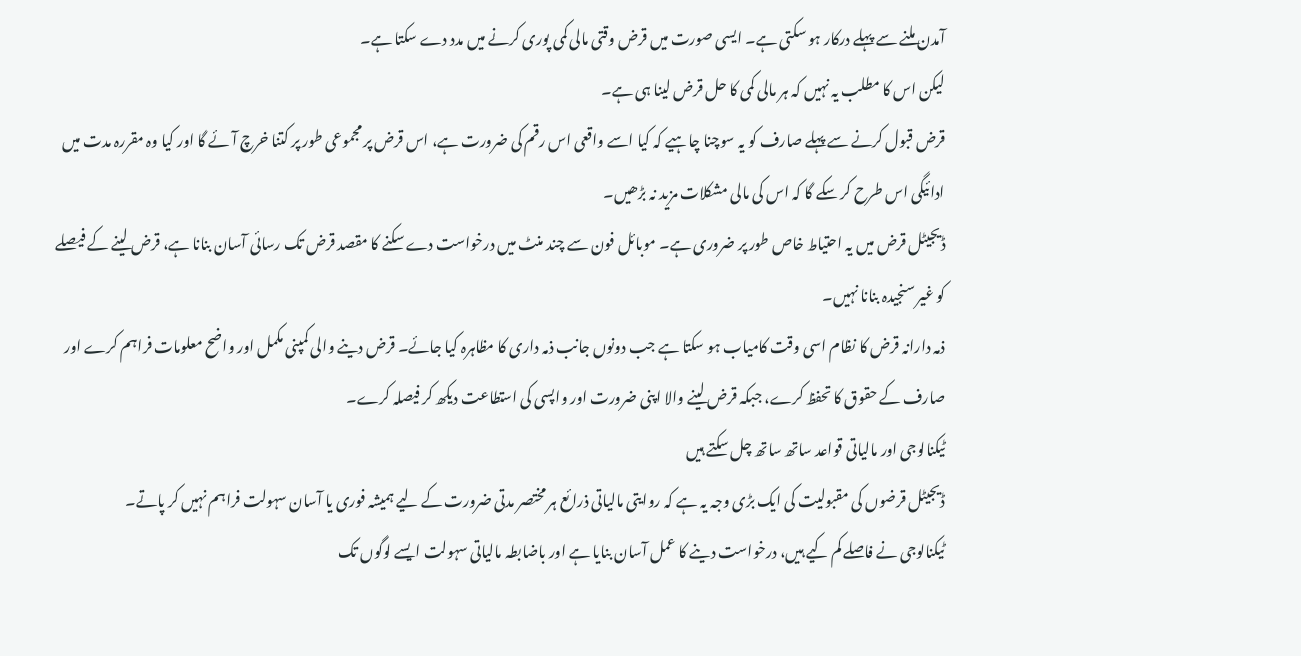آمدن ملنے سے پہلے درکار ہو سکتی ہے۔ ایسی صورت میں قرض وقتی مالی کمی پوری کرنے میں مدد دے سکتا ہے۔
لیکن اس کا مطلب یہ نہیں کہ ہر مالی کمی کا حل قرض لینا ہی ہے۔
قرض قبول کرنے سے پہلے صارف کو یہ سوچنا چاہیے کہ کیا اسے واقعی اس رقم کی ضرورت ہے، اس قرض پر مجموعی طور پر کتنا خرچ آئے گا اور کیا وہ مقررہ مدت میں ادائیگی اس طرح کر سکے گا کہ اس کی مالی مشکلات مزید نہ بڑھیں۔
ڈیجیٹل قرض میں یہ احتیاط خاص طور پر ضروری ہے۔ موبائل فون سے چند منٹ میں درخواست دے سکنے کا مقصد قرض تک رسائی آسان بنانا ہے، قرض لینے کے فیصلے کو غیر سنجیدہ بنانا نہیں۔
ذمہ دارانہ قرض کا نظام اسی وقت کامیاب ہو سکتا ہے جب دونوں جانب ذمہ داری کا مظاہرہ کیا جائے۔ قرض دینے والی کمپنی مکمل اور واضح معلومات فراہم کرے اور صارف کے حقوق کا تحفظ کرے، جبکہ قرض لینے والا اپنی ضرورت اور واپسی کی استطاعت دیکھ کر فیصلہ کرے۔
ٹیکنالوجی اور مالیاتی قواعد ساتھ ساتھ چل سکتے ہیں
ڈیجیٹل قرضوں کی مقبولیت کی ایک بڑی وجہ یہ ہے کہ روایتی مالیاتی ذرائع ہر مختصر مدتی ضرورت کے لیے ہمیشہ فوری یا آسان سہولت فراہم نہیں کر پاتے۔
ٹیکنالوجی نے فاصلے کم کیے ہیں، درخواست دینے کا عمل آسان بنایا ہے اور باضابطہ مالیاتی سہولت ایسے لوگوں تک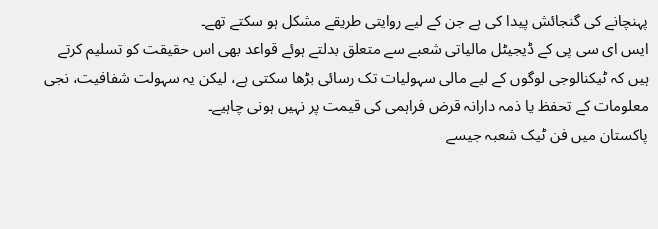پہنچانے کی گنجائش پیدا کی ہے جن کے لیے روایتی طریقے مشکل ہو سکتے تھے۔
ایس ای سی پی کے ڈیجیٹل مالیاتی شعبے سے متعلق بدلتے ہوئے قواعد بھی اس حقیقت کو تسلیم کرتے ہیں کہ ٹیکنالوجی لوگوں کے لیے مالی سہولیات تک رسائی بڑھا سکتی ہے، لیکن یہ سہولت شفافیت، نجی معلومات کے تحفظ یا ذمہ دارانہ قرض فراہمی کی قیمت پر نہیں ہونی چاہیے۔
پاکستان میں فن ٹیک شعبہ جیسے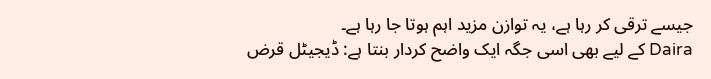جیسے ترقی کر رہا ہے، یہ توازن مزید اہم ہوتا جا رہا ہے۔
Daira کے لیے بھی اسی جگہ ایک واضح کردار بنتا ہے: ڈیجیٹل قرض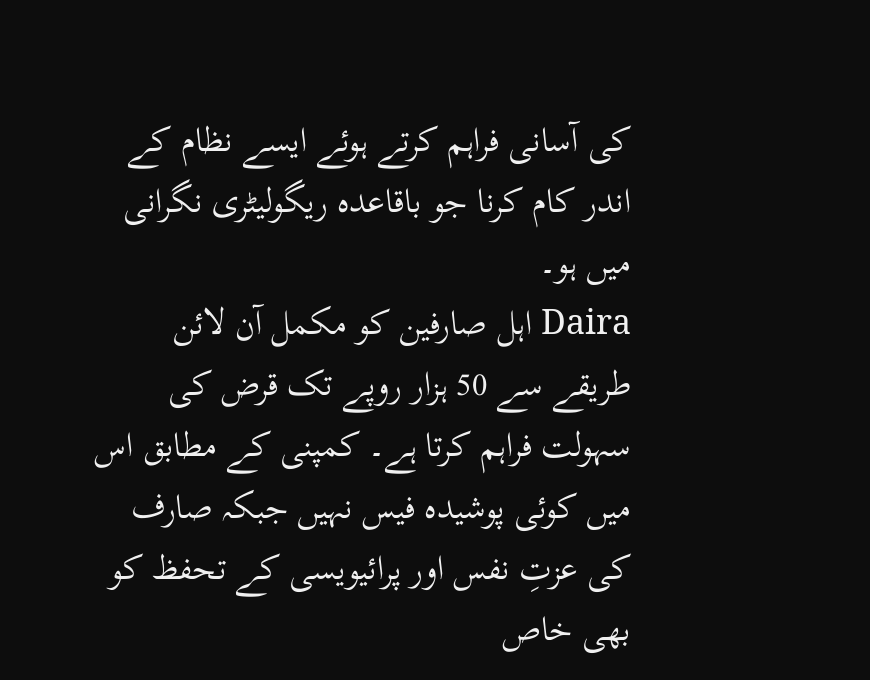کی آسانی فراہم کرتے ہوئے ایسے نظام کے اندر کام کرنا جو باقاعدہ ریگولیٹری نگرانی میں ہو۔
Daira اہل صارفین کو مکمل آن لائن طریقے سے 50 ہزار روپے تک قرض کی سہولت فراہم کرتا ہے۔ کمپنی کے مطابق اس میں کوئی پوشیدہ فیس نہیں جبکہ صارف کی عزتِ نفس اور پرائیویسی کے تحفظ کو بھی خاص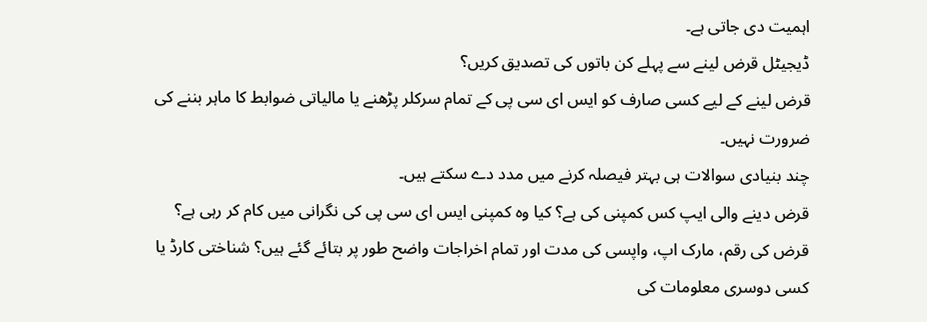اہمیت دی جاتی ہے۔
ڈیجیٹل قرض لینے سے پہلے کن باتوں کی تصدیق کریں؟
قرض لینے کے لیے کسی صارف کو ایس ای سی پی کے تمام سرکلر پڑھنے یا مالیاتی ضوابط کا ماہر بننے کی ضرورت نہیں۔
چند بنیادی سوالات ہی بہتر فیصلہ کرنے میں مدد دے سکتے ہیں۔
قرض دینے والی ایپ کس کمپنی کی ہے؟ کیا وہ کمپنی ایس ای سی پی کی نگرانی میں کام کر رہی ہے؟ قرض کی رقم، مارک اپ، واپسی کی مدت اور تمام اخراجات واضح طور پر بتائے گئے ہیں؟ شناختی کارڈ یا کسی دوسری معلومات کی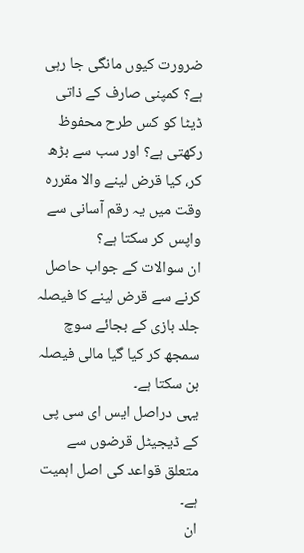ضرورت کیوں مانگی جا رہی ہے؟ کمپنی صارف کے ذاتی ڈیٹا کو کس طرح محفوظ رکھتی ہے؟ اور سب سے بڑھ کر، کیا قرض لینے والا مقررہ وقت میں یہ رقم آسانی سے واپس کر سکتا ہے؟
ان سوالات کے جواب حاصل کرنے سے قرض لینے کا فیصلہ جلد بازی کے بجائے سوچ سمجھ کر کیا گیا مالی فیصلہ بن سکتا ہے۔
یہی دراصل ایس ای سی پی کے ڈیجیٹل قرضوں سے متعلق قواعد کی اصل اہمیت ہے۔
ان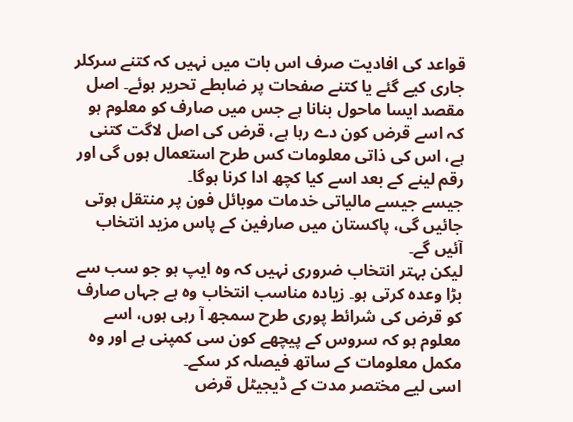قواعد کی افادیت صرف اس بات میں نہیں کہ کتنے سرکلر جاری کیے گئے یا کتنے صفحات پر ضابطے تحریر ہوئے۔ اصل مقصد ایسا ماحول بنانا ہے جس میں صارف کو معلوم ہو کہ اسے قرض کون دے رہا ہے، قرض کی اصل لاگت کتنی ہے، اس کی ذاتی معلومات کس طرح استعمال ہوں گی اور رقم لینے کے بعد اسے کیا کچھ ادا کرنا ہوگا۔
جیسے جیسے مالیاتی خدمات موبائل فون پر منتقل ہوتی جائیں گی، پاکستان میں صارفین کے پاس مزید انتخاب آئیں گے۔
لیکن بہتر انتخاب ضروری نہیں کہ وہ ایپ ہو جو سب سے بڑا وعدہ کرتی ہو۔ زیادہ مناسب انتخاب وہ ہے جہاں صارف کو قرض کی شرائط پوری طرح سمجھ آ رہی ہوں، اسے معلوم ہو کہ سروس کے پیچھے کون سی کمپنی ہے اور وہ مکمل معلومات کے ساتھ فیصلہ کر سکے۔
اسی لیے مختصر مدت کے ڈیجیٹل قرض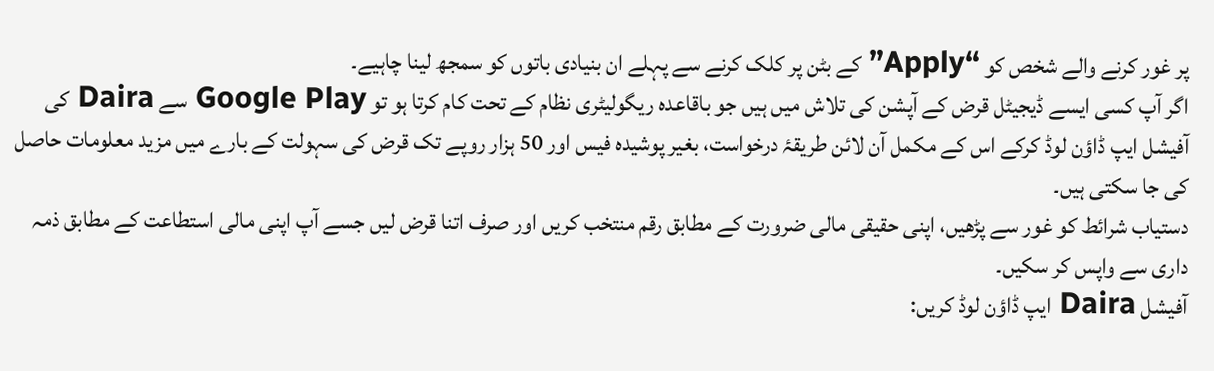پر غور کرنے والے شخص کو “Apply” کے بٹن پر کلک کرنے سے پہلے ان بنیادی باتوں کو سمجھ لینا چاہیے۔
اگر آپ کسی ایسے ڈیجیٹل قرض کے آپشن کی تلاش میں ہیں جو باقاعدہ ریگولیٹری نظام کے تحت کام کرتا ہو تو Google Play سے Daira کی آفیشل ایپ ڈاؤن لوڈ کرکے اس کے مکمل آن لائن طریقۂ درخواست، بغیر پوشیدہ فیس اور 50 ہزار روپے تک قرض کی سہولت کے بارے میں مزید معلومات حاصل کی جا سکتی ہیں۔
دستیاب شرائط کو غور سے پڑھیں، اپنی حقیقی مالی ضرورت کے مطابق رقم منتخب کریں اور صرف اتنا قرض لیں جسے آپ اپنی مالی استطاعت کے مطابق ذمہ داری سے واپس کر سکیں۔
آفیشل Daira ایپ ڈاؤن لوڈ کریں: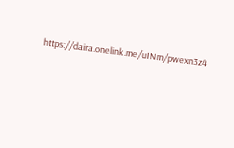https://daira.onelink.me/uINm/pwexn3z4